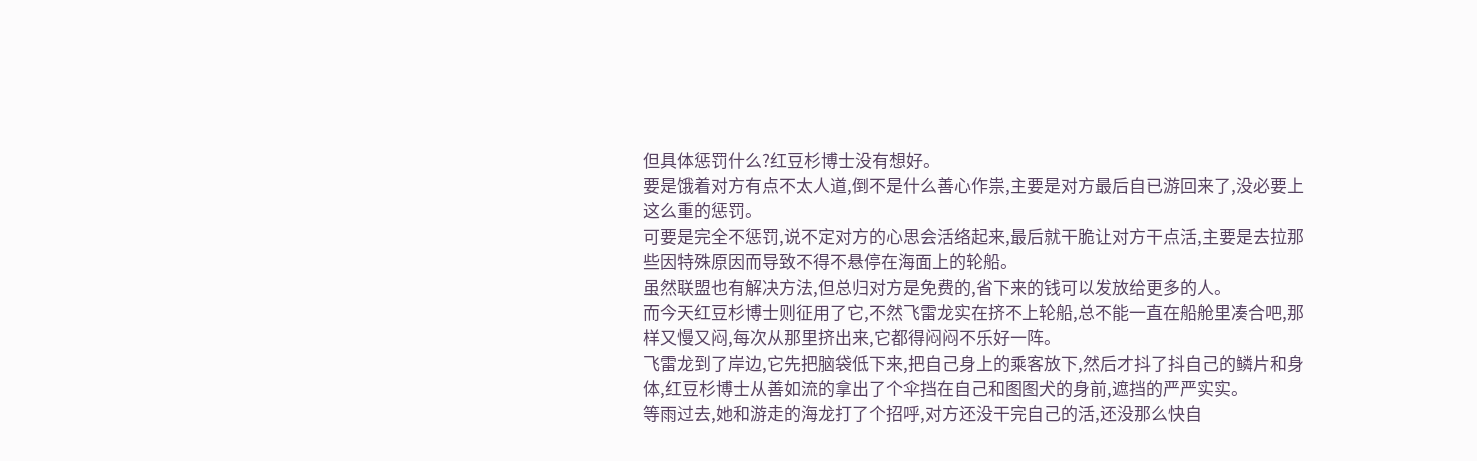但具体惩罚什么?红豆杉博士没有想好。
要是饿着对方有点不太人道,倒不是什么善心作祟,主要是对方最后自已游回来了,没必要上这么重的惩罚。
可要是完全不惩罚,说不定对方的心思会活络起来,最后就干脆让对方干点活,主要是去拉那些因特殊原因而导致不得不悬停在海面上的轮船。
虽然联盟也有解决方法,但总归对方是免费的,省下来的钱可以发放给更多的人。
而今天红豆杉博士则征用了它,不然飞雷龙实在挤不上轮船,总不能一直在船舱里凑合吧,那样又慢又闷,每次从那里挤出来,它都得闷闷不乐好一阵。
飞雷龙到了岸边,它先把脑袋低下来,把自己身上的乘客放下,然后才抖了抖自己的鳞片和身体,红豆杉博士从善如流的拿出了个伞挡在自己和图图犬的身前,遮挡的严严实实。
等雨过去,她和游走的海龙打了个招呼,对方还没干完自己的活,还没那么快自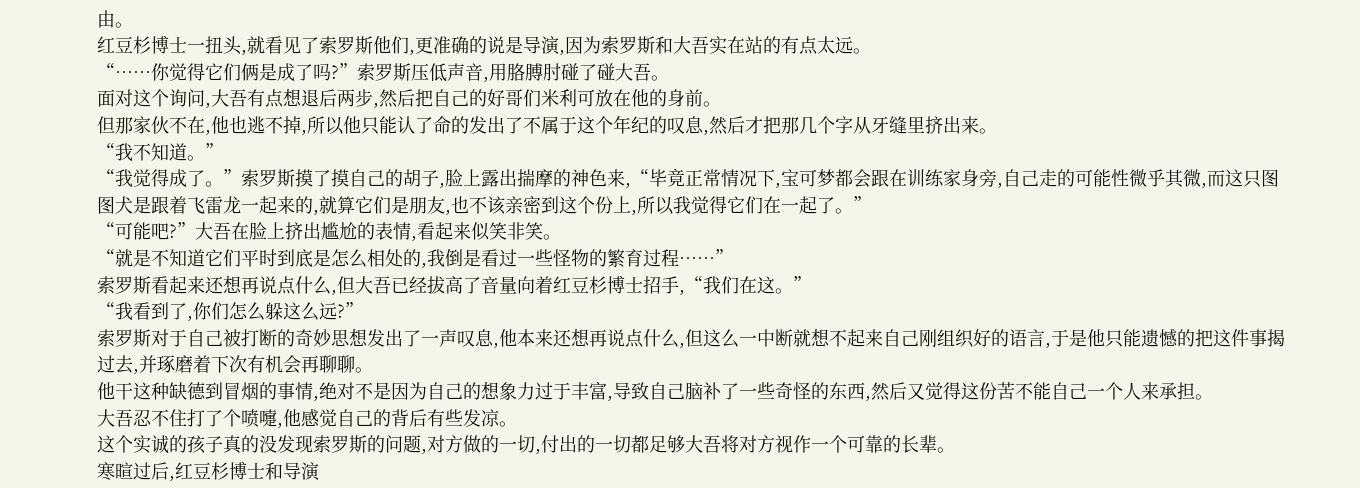由。
红豆杉博士一扭头,就看见了索罗斯他们,更准确的说是导演,因为索罗斯和大吾实在站的有点太远。
“……你觉得它们俩是成了吗?”索罗斯压低声音,用胳膊肘碰了碰大吾。
面对这个询问,大吾有点想退后两步,然后把自己的好哥们米利可放在他的身前。
但那家伙不在,他也逃不掉,所以他只能认了命的发出了不属于这个年纪的叹息,然后才把那几个字从牙缝里挤出来。
“我不知道。”
“我觉得成了。”索罗斯摸了摸自己的胡子,脸上露出揣摩的神色来,“毕竟正常情况下,宝可梦都会跟在训练家身旁,自己走的可能性微乎其微,而这只图图犬是跟着飞雷龙一起来的,就算它们是朋友,也不该亲密到这个份上,所以我觉得它们在一起了。”
“可能吧?”大吾在脸上挤出尴尬的表情,看起来似笑非笑。
“就是不知道它们平时到底是怎么相处的,我倒是看过一些怪物的繁育过程……”
索罗斯看起来还想再说点什么,但大吾已经拔高了音量向着红豆杉博士招手,“我们在这。”
“我看到了,你们怎么躲这么远?”
索罗斯对于自己被打断的奇妙思想发出了一声叹息,他本来还想再说点什么,但这么一中断就想不起来自己刚组织好的语言,于是他只能遗憾的把这件事揭过去,并琢磨着下次有机会再聊聊。
他干这种缺德到冒烟的事情,绝对不是因为自己的想象力过于丰富,导致自己脑补了一些奇怪的东西,然后又觉得这份苦不能自己一个人来承担。
大吾忍不住打了个喷嚏,他感觉自己的背后有些发凉。
这个实诚的孩子真的没发现索罗斯的问题,对方做的一切,付出的一切都足够大吾将对方视作一个可靠的长辈。
寒暄过后,红豆杉博士和导演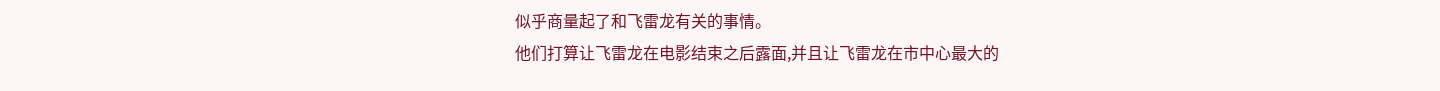似乎商量起了和飞雷龙有关的事情。
他们打算让飞雷龙在电影结束之后露面,并且让飞雷龙在市中心最大的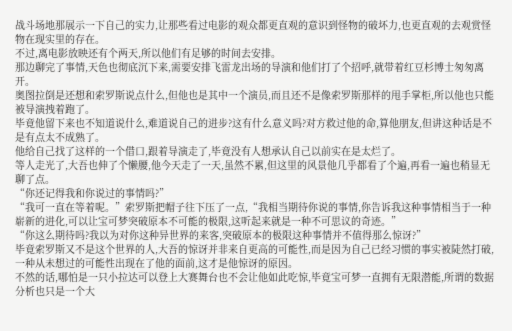战斗场地那展示一下自己的实力,让那些看过电影的观众都更直观的意识到怪物的破坏力,也更直观的去观赏怪物在现实里的存在。
不过,离电影放映还有个两天,所以他们有足够的时间去安排。
那边聊完了事情,天色也彻底沉下来,需要安排飞雷龙出场的导演和他们打了个招呼,就带着红豆杉博士匆匆离开。
奥图拉倒是还想和索罗斯说点什么,但他也是其中一个演员,而且还不是像索罗斯那样的甩手掌柜,所以他也只能被导演拽着跑了。
毕竟他留下来也不知道说什么,难道说自己的进步?这有什么意义吗?对方救过他的命,算他朋友,但讲这种话是不是有点太不成熟了。
他给自己找了这样的一个借口,跟着导演走了,毕竟没有人想承认自己以前实在是太烂了。
等人走光了,大吾也伸了个懒腰,他今天走了一天,虽然不累,但这里的风景他几乎都看了个遍,再看一遍也稍显无聊了点。
“你还记得我和你说过的事情吗?”
“我可一直在等着呢。”索罗斯把帽子往下压了一点,“我相当期待你说的事情,你告诉我这种事情相当于一种崭新的进化,可以让宝可梦突破原本不可能的极限,这听起来就是一种不可思议的奇迹。”
“你这么期待吗?我以为对你这种异世界的来客,突破原本的极限这种事情并不值得那么惊讶?”
毕竟索罗斯又不是这个世界的人,大吾的惊讶并非来自更高的可能性,而是因为自己已经习惯的事实被陡然打破,一种从未想过的可能性出现在了他的面前,这才是他惊讶的原因。
不然的话,哪怕是一只小拉达可以登上大赛舞台也不会让他如此吃惊,毕竟宝可梦一直拥有无限潜能,所谓的数据分析也只是一个大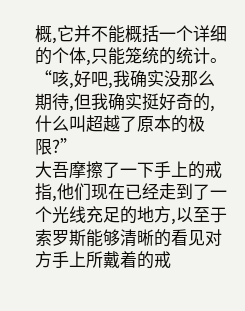概,它并不能概括一个详细的个体,只能笼统的统计。
“咳,好吧,我确实没那么期待,但我确实挺好奇的,什么叫超越了原本的极限?”
大吾摩擦了一下手上的戒指,他们现在已经走到了一个光线充足的地方,以至于索罗斯能够清晰的看见对方手上所戴着的戒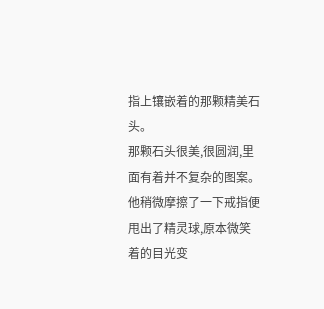指上镶嵌着的那颗精美石头。
那颗石头很美,很圆润,里面有着并不复杂的图案。
他稍微摩擦了一下戒指便甩出了精灵球,原本微笑着的目光变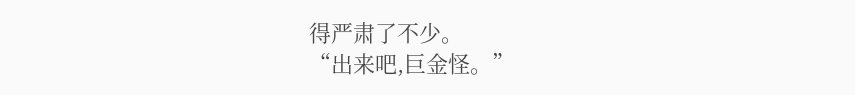得严肃了不少。
“出来吧,巨金怪。”